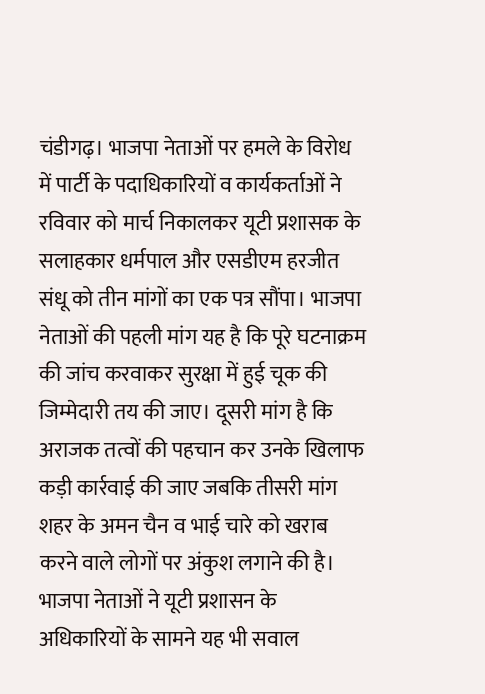चंडीगढ़। भाजपा नेताओं पर हमले के विरोध में पार्टी के पदाधिकारियों व कार्यकर्ताओं ने रविवार को मार्च निकालकर यूटी प्रशासक के सलाहकार धर्मपाल और एसडीएम हरजीत संधू को तीन मांगों का एक पत्र सौंपा। भाजपा नेताओं की पहली मांग यह है कि पूरे घटनाक्रम की जांच करवाकर सुरक्षा में हुई चूक की जिम्मेदारी तय की जाए। दूसरी मांग है कि अराजक तत्वों की पहचान कर उनके खिलाफ कड़ी कार्रवाई की जाए जबकि तीसरी मांग शहर के अमन चैन व भाई चारे को खराब करने वाले लोगों पर अंकुश लगाने की है।
भाजपा नेताओं ने यूटी प्रशासन के अधिकारियों के सामने यह भी सवाल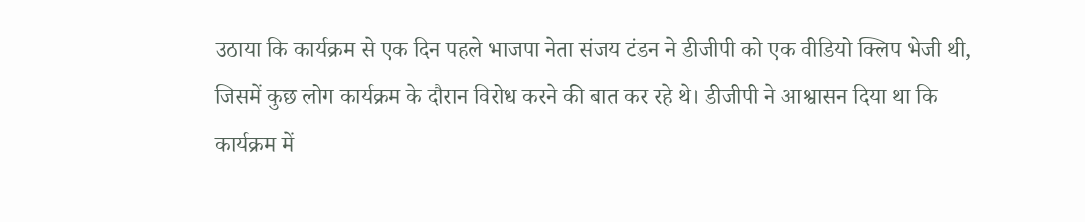उठाया कि कार्यक्रम से एक दिन पहले भाजपा नेता संजय टंडन ने डीजीपी को एक वीडियो क्लिप भेजी थी, जिसमें कुछ लोग कार्यक्रम के दौरान विरोध करने की बात कर रहे थे। डीजीपी ने आश्वासन दिया था कि कार्यक्रम में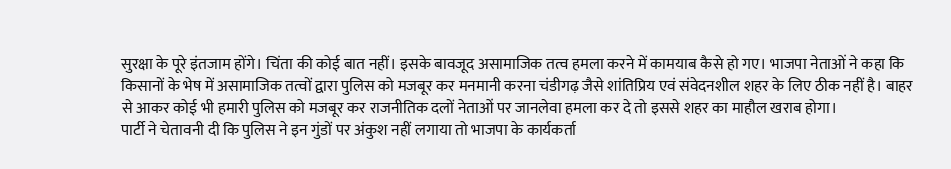सुरक्षा के पूरे इंतजाम होंगे। चिंता की कोई बात नहीं। इसके बावजूद असामाजिक तत्व हमला करने में कामयाब कैसे हो गए। भाजपा नेताओं ने कहा कि किसानों के भेष में असामाजिक तत्वों द्वारा पुलिस को मजबूर कर मनमानी करना चंडीगढ़ जैसे शांतिप्रिय एवं संवेदनशील शहर के लिए ठीक नहीं है। बाहर से आकर कोई भी हमारी पुलिस को मजबूर कर राजनीतिक दलों नेताओं पर जानलेवा हमला कर दे तो इससे शहर का माहौल खराब होगा।
पार्टी ने चेतावनी दी कि पुलिस ने इन गुंडों पर अंकुश नहीं लगाया तो भाजपा के कार्यकर्ता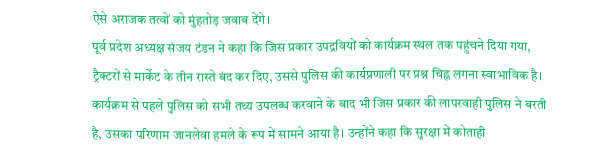ऐसे अराजक तत्वों को मुंहतोड़ जवाब देंगे।
पूर्व प्रदेश अध्यक्ष संजय टंडन ने कहा कि जिस प्रकार उपद्रवियों को कार्यक्रम स्थल तक पहुंचने दिया गया, ट्रैक्टरों से मार्केट के तीन रास्ते बंद कर दिए, उससे पुलिस की कार्यप्रणाली पर प्रश्न चिह्न लगना स्वाभाविक है। कार्यक्रम से पहले पुलिस को सभी तथ्य उपलब्ध करवाने के बाद भी जिस प्रकार की लापरवाही पुलिस ने बरती है, उसका परिणाम जानलेवा हमले के रूप में सामने आया है। उन्होंने कहा कि सुरक्षा में कोताही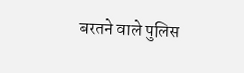बरतने वाले पुलिस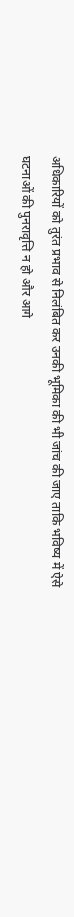अधिकारियों को तुरंत प्रभाव से निलंबित कर उनकी भूमिका की भी जांच की जाए ताकि भविष्य में ऐसे घटनाओं की पुनरावृत्ति न हो और आगे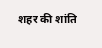शहर की शांति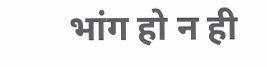भांग हो न ही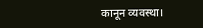कानून व्यवस्था।